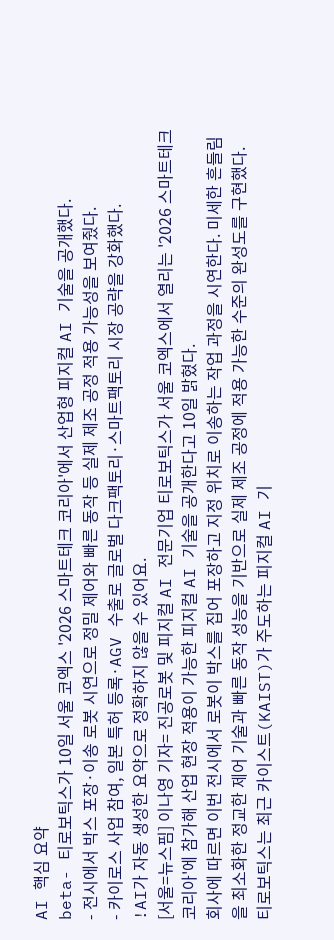AI 핵심 요약
beta- 티로보틱스가 10일 서울 코엑스 '2026 스마트테크 코리아'에서 산업형 피지컬 AI 기술을 공개했다.
- 전시에서 박스 포장·이송 로봇 시연으로 정밀 제어와 빠른 동작 등 실제 제조 공정 적용 가능성을 보여줬다.
- 카이로스 사업 참여, 일본 특허 등록·AGV 수출로 글로벌 다크팩토리·스마트팩토리 시장 공략을 강화했다.
!AI가 자동 생성한 요약으로 정확하지 않을 수 있어요.
[서울=뉴스핌] 이나영 기자= 진공로봇 및 피지컬 AI 전문기업 티로보틱스가 서울 코엑스에서 열리는 '2026 스마트테크 코리아'에 참가해 산업 현장 적용이 가능한 피지컬 AI 기술을 공개한다고 10일 밝혔다.
회사에 따르면 이번 전시에서 로봇이 박스를 집어 포장하고 지정 위치로 이송하는 작업 과정을 시연한다. 미세한 흔들림을 최소화한 정교한 제어 기술과 빠른 동작 성능을 기반으로 실제 제조 공정에 적용 가능한 수준의 완성도를 구현했다.
티로보틱스는 최근 카이스트(KAIST)가 주도하는 피지컬 AI 기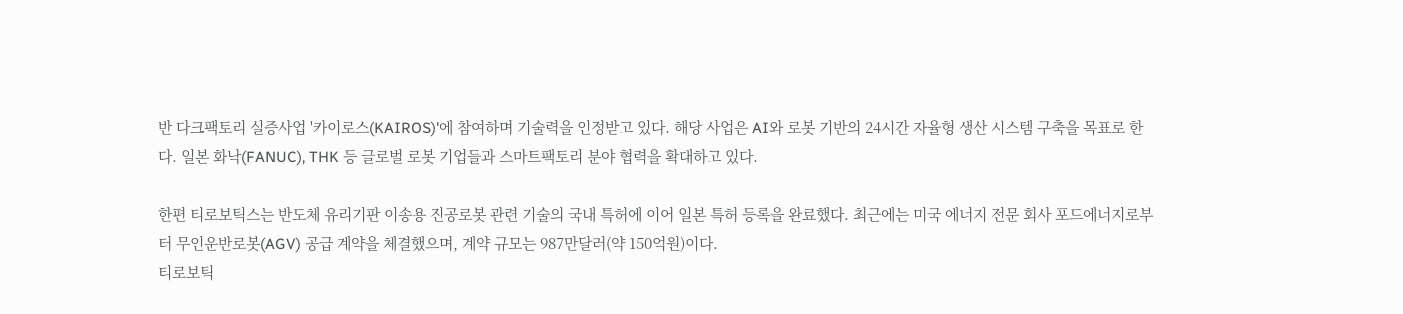반 다크팩토리 실증사업 '카이로스(KAIROS)'에 참여하며 기술력을 인정받고 있다. 해당 사업은 AI와 로봇 기반의 24시간 자율형 생산 시스템 구축을 목표로 한다. 일본 화낙(FANUC), THK 등 글로벌 로봇 기업들과 스마트팩토리 분야 협력을 확대하고 있다.

한편 티로보틱스는 반도체 유리기판 이송용 진공로봇 관련 기술의 국내 특허에 이어 일본 특허 등록을 완료했다. 최근에는 미국 에너지 전문 회사 포드에너지로부터 무인운반로봇(AGV) 공급 계약을 체결했으며, 계약 규모는 987만달러(약 150억원)이다.
티로보틱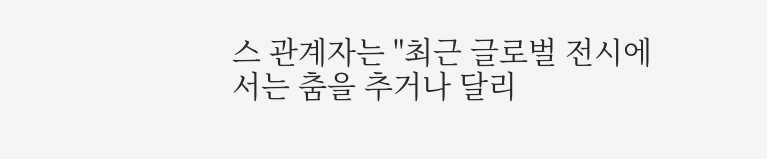스 관계자는 "최근 글로벌 전시에서는 춤을 추거나 달리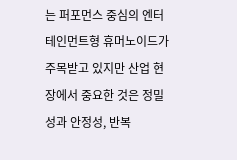는 퍼포먼스 중심의 엔터테인먼트형 휴머노이드가 주목받고 있지만 산업 현장에서 중요한 것은 정밀성과 안정성, 반복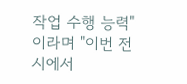작업 수행 능력"이라며 "이번 전시에서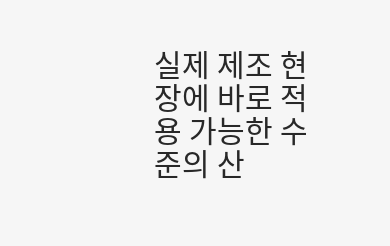실제 제조 현장에 바로 적용 가능한 수준의 산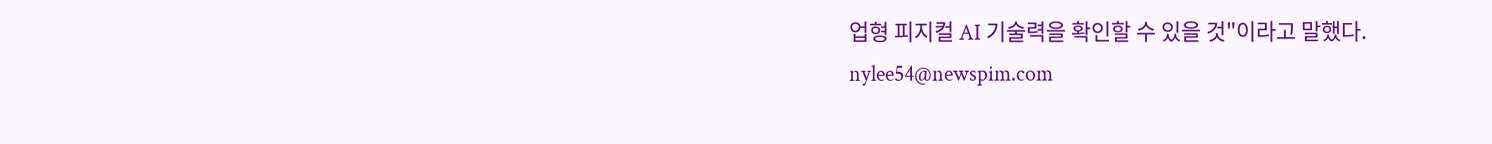업형 피지컬 AI 기술력을 확인할 수 있을 것"이라고 말했다.
nylee54@newspim.com